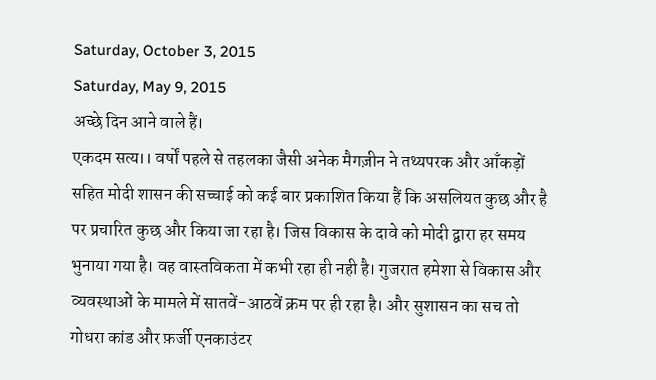Saturday, October 3, 2015
Saturday, May 9, 2015
अच्छे दिन आने वाले हैं।
एकदम सत्य।। वर्षों पहले से तहलका जैसी अनेक मैगज़ीन ने तथ्यपरक और आँकड़ों सहित मोदी शासन की सच्चाई को कई बार प्रकाशित किया हैं कि असलियत कुछ और है पर प्रचारित कुछ और किया जा रहा है। जिस विकास के दावे को मोदी द्वारा हर समय भुनाया गया है। वह वास्तविकता में कभी रहा ही नही है। गुजरात हमेशा से विकास और व्यवस्थाओं के मामले में सातवें-आठवें क्रम पर ही रहा है। और सुशासन का सच तो गोधरा कांड और फ़र्जी एनकाउंटर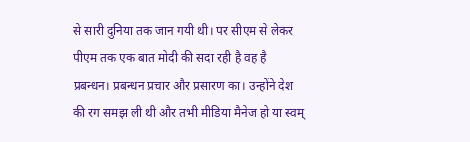से सारी दुनिया तक जान गयी थी। पर सीएम से लेकर पीएम तक एक बात मोदी की सदा रही है वह है प्रबन्धन। प्रबन्धन प्रचार और प्रसारण का। उन्होंने देश की रग समझ ली थी और तभी मीडिया मैनेज हो या स्वम्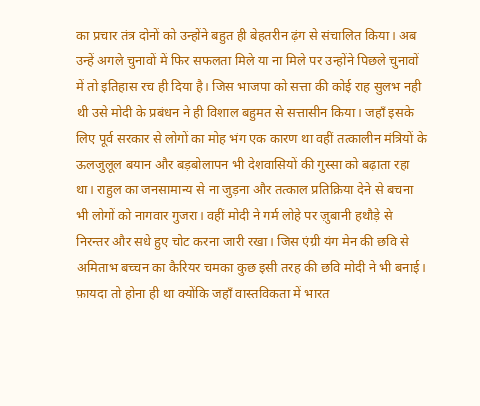का प्रचार तंत्र दोनों को उन्होंने बहुत ही बेहतरीन ढ़ंग से संचालित किया। अब उन्हें अगले चुनावों में फिर सफलता मिले या ना मिले पर उन्होंने पिछले चुनावों में तो इतिहास रच ही दिया है। जिस भाजपा को सत्ता की कोई राह सुलभ नही थी उसे मोदी के प्रबंधन ने ही विशाल बहुमत से सत्तासीन किया। जहाँ इसके लिए पूर्व सरकार से लोगों का मोह भंग एक कारण था वहीं तत्कालीन मंत्रियों के ऊलजुलूल बयान और बड़बोलापन भी देशवासियों की गुस्सा को बढ़ाता रहा था। राहुल का जनसामान्य से ना जुड़ना और तत्काल प्रतिक्रिया देने से बचना भी लोगों को नागवार गुजरा। वहीं मोदी ने गर्म लोहे पर ज़ुबानी हथौड़े से निरन्तर और सधे हुए चोट करना जारी रखा। जिस एंग्री यंग मेन की छवि से अमिताभ बच्चन का कैरियर चमका कुछ इसी तरह की छवि मोदी ने भी बनाई। फ़ायदा तो होना ही था क्योंकि जहाँ वास्तविकता में भारत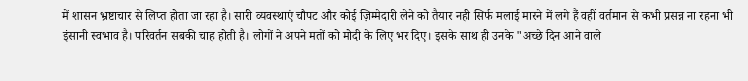में शासन भ्रष्टाचार से लिप्त होता जा रहा है। सारी व्यवस्थाएं चौपट और कोई ज़िम्मेदारी लेने को तैयार नही सिर्फ मलाई मारने में लगे हैं वहीं वर्तमान से कभी प्रसन्न ना रहना भी इंसानी स्वभाव है। परिवर्तन सबकी चाह होती है। लोगों ने अपने मतों को मोदी के लिए भर दिए। इसके साथ ही उनके "अच्छे दिन आने वाले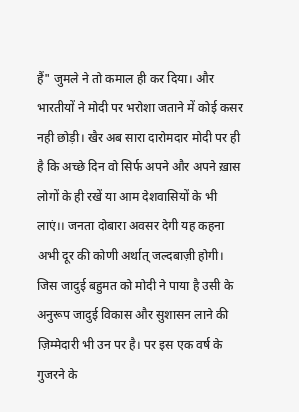हैं" जुमले ने तो कमाल ही कर दिया। और भारतीयों ने मोदी पर भरोशा जताने में कोई कसर नही छोड़ी। खैर अब सारा दारोमदार मोदी पर ही है कि अच्छे दिन वो सिर्फ अपने और अपने ख़ास लोगों के ही रखें या आम देशवासियों के भी लाएं।। जनता दोबारा अवसर देगी यह कहना अभी दूर की कोणी अर्थात् जल्दबाज़ी होगी। जिस जादुई बहुमत को मोदी ने पाया है उसी के अनुरूप जादुई विकास और सुशासन लाने की ज़िम्मेदारी भी उन पर है। पर इस एक वर्ष के गुजरने के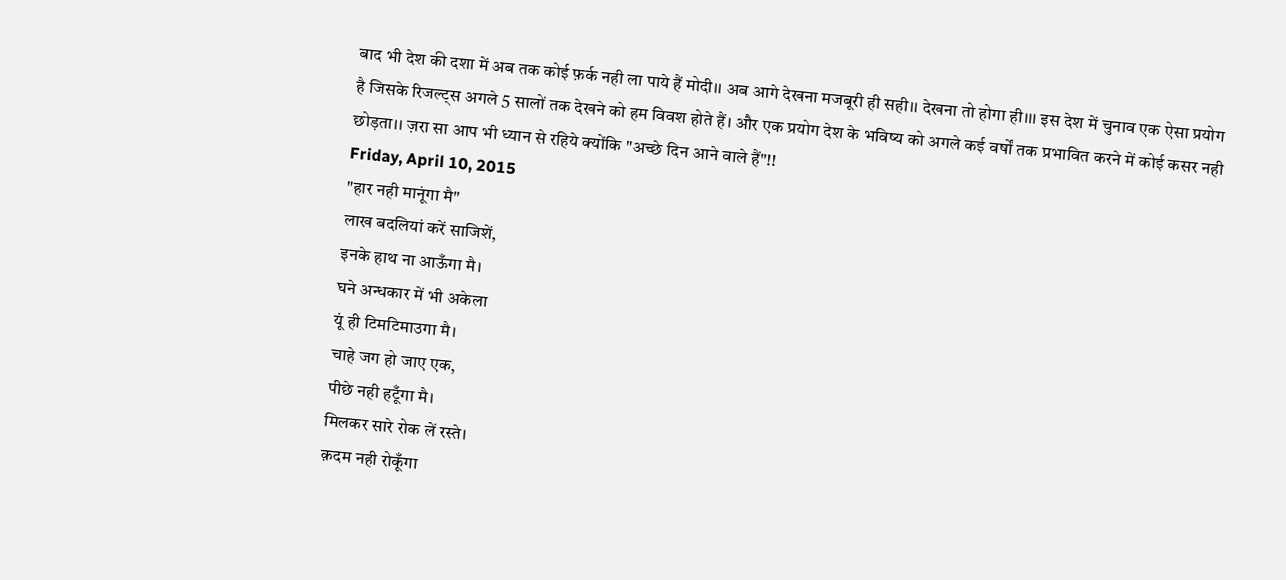बाद भी देश की दशा में अब तक कोई फ़र्क नही ला पाये हैं मोदी।। अब आगे देखना मजबूरी ही सही।। देखना तो होगा ही।।। इस देश में चुनाव एक ऐसा प्रयोग है जिसके रिजल्ट्स अगले 5 सालों तक देखने को हम विवश होते हैं। और एक प्रयोग देश के भविष्य को अगले कई वर्षों तक प्रभावित करने में कोई कसर नही छोड़ता।। ज़रा सा आप भी ध्यान से रहिये क्योंकि "अच्छे दिन आने वाले हैं"!!
Friday, April 10, 2015
"हार नही मानूंगा मै"
लाख बदलियां करें साजिशें,
इनके हाथ ना आऊँगा मै।
घने अन्धकार में भी अकेला
यूं ही टिमटिमाउगा मै।
चाहे जग हो जाए एक,
पीछे नही हटूँगा मै।
मिलकर सारे रोक लें रस्ते।
क़दम नही रोकूँगा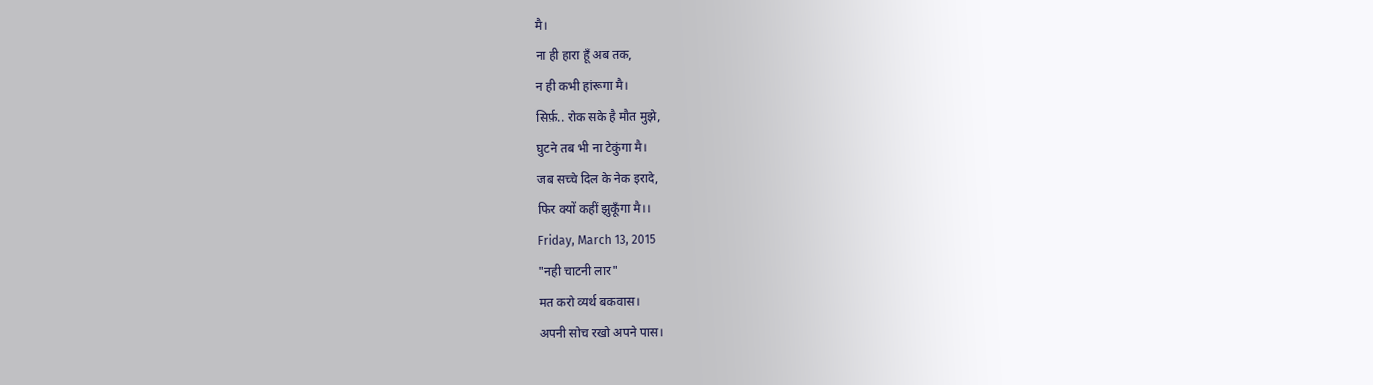मै।
ना ही हारा हूँ अब तक,
न ही कभी हांरूगा मै।
सिर्फ़.. रोक सके है मौत मुझे,
घुटने तब भी ना टेकुंगा मै।
जब सच्चे दिल के नेक इरादे,
फिर क्यों कहीं झुकूँगा मै।।
Friday, March 13, 2015
"नही चाटनी लार"
मत करो व्यर्थ बकवास।
अपनी सोच रखो अपने पास।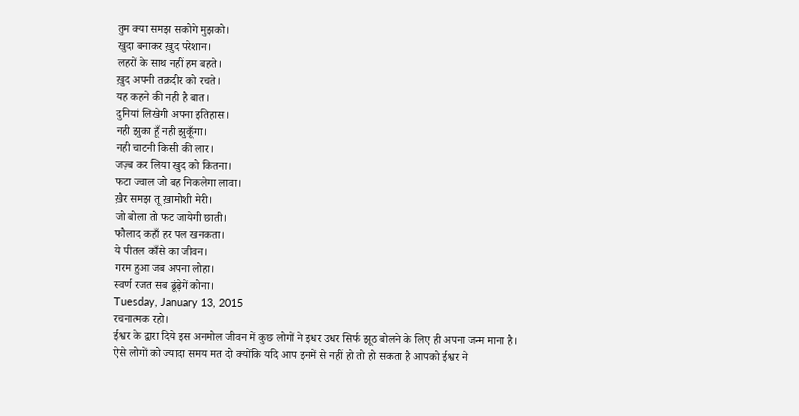तुम क्या समझ सकोगे मुझको।
खुदा बनाकर ख़ुद परेशान।
लहरों के साथ नहीं हम बहते।
ख़ुद अपनी तक़दीर को रचते।
यह कहने की नही है बात।
दुनियां लिखेगी अपना इतिहास।
नही झुका हूँ नही झुकूँगा।
नही चाटनी किसी की लार।
जज़्ब कर लिया खुद को कितना।
फटा ज्वाल जो बह निकलेगा लावा।
ख़ैर समझ तू ख़ामोशी मेरी।
जो बोला तो फट जायेगी छाती।
फौलाद कहाँ हर पल खनकता।
ये पीतल काँसे का जीवन।
गरम हुआ जब अपना लोहा।
स्वर्ण रजत सब ढूंढ़ेगें कोना।
Tuesday, January 13, 2015
रचनात्मक रहो।
ईश्वर के द्वारा दिये इस अनमोल जीवन में कुछ लोगों ने इधर उधर सिर्फ झूठ बोलने के लिए ही अपना जन्म माना है।
ऐसे लोगों को ज्यादा समय मत दो क्योंकि यदि आप इनमें से नहीं हो तो हो सकता है आपको ईश्वर ने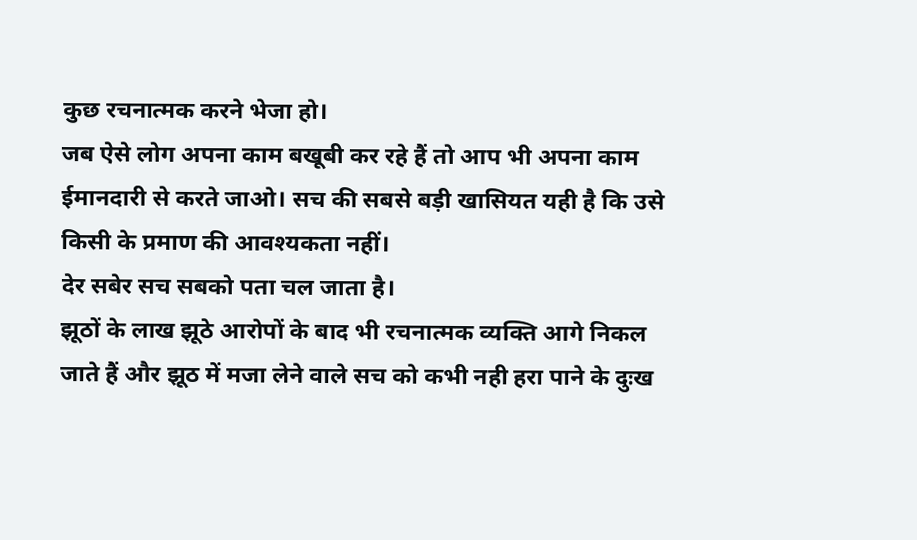कुछ रचनात्मक करने भेजा हो।
जब ऐसे लोग अपना काम बखूबी कर रहे हैं तो आप भी अपना काम ईमानदारी से करते जाओ। सच की सबसे बड़ी खासियत यही है कि उसे किसी के प्रमाण की आवश्यकता नहीं।
देर सबेर सच सबको पता चल जाता है।
झूठों के लाख झूठे आरोपों के बाद भी रचनात्मक व्यक्ति आगे निकल जाते हैं और झूठ में मजा लेने वाले सच को कभी नही हरा पाने के दुःख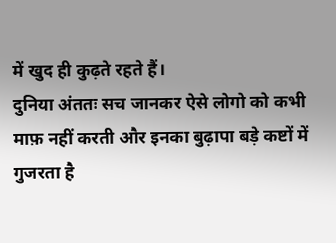में खुद ही कुढ़ते रहते हैं।
दुनिया अंततः सच जानकर ऐसे लोगो को कभी माफ़ नहीं करती और इनका बुढ़ापा बड़े कष्टों में गुजरता है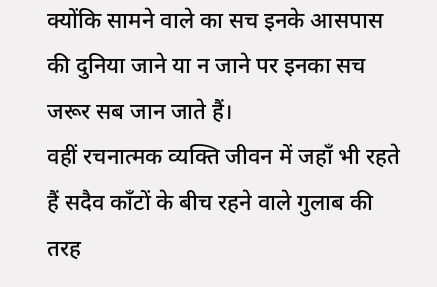क्योंकि सामने वाले का सच इनके आसपास की दुनिया जाने या न जाने पर इनका सच जरूर सब जान जाते हैं।
वहीं रचनात्मक व्यक्ति जीवन में जहाँ भी रहते हैं सदैव काँटों के बीच रहने वाले गुलाब की तरह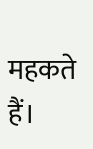महकते हैं।